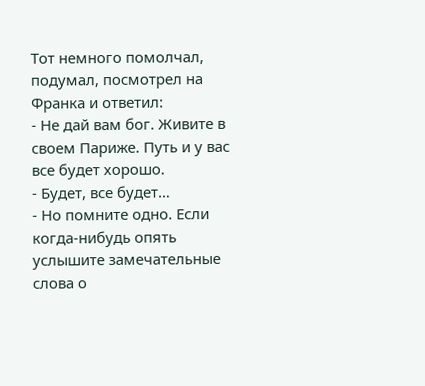Тот немного помолчал, подумал, посмотрел на Франка и ответил:
- Не дай вам бог. Живите в своем Париже. Путь и у вас все будет хорошо.
- Будет, все будет…
- Но помните одно. Если когда-нибудь опять услышите замечательные слова о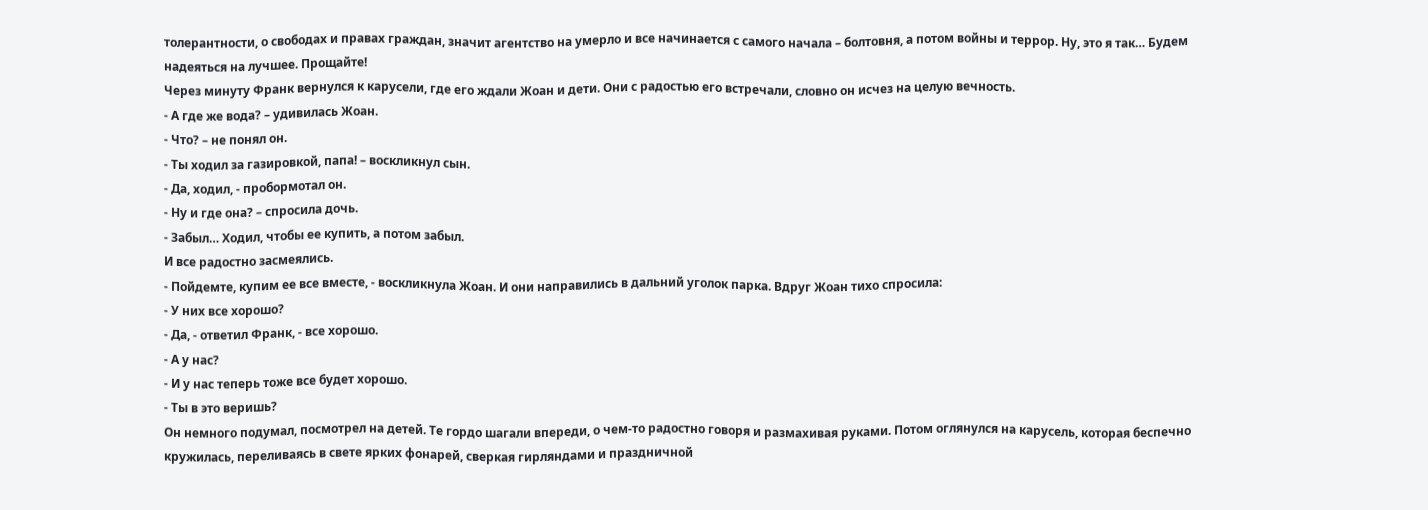толерантности, о свободах и правах граждан, значит агентство на умерло и все начинается с самого начала – болтовня, а потом войны и террор. Ну, это я так… Будем надеяться на лучшее. Прощайте!
Через минуту Франк вернулся к карусели, где его ждали Жоан и дети. Они с радостью его встречали, словно он исчез на целую вечность.
- А где же вода? – удивилась Жоан.
- Что? – не понял он.
- Ты ходил за газировкой, папа! – воскликнул сын.
- Да, ходил, - пробормотал он.
- Ну и где она? – спросила дочь.
- Забыл… Ходил, чтобы ее купить, а потом забыл.
И все радостно засмеялись.
- Пойдемте, купим ее все вместе, - воскликнула Жоан. И они направились в дальний уголок парка. Вдруг Жоан тихо спросила:
- У них все хорошо?
- Да, - ответил Франк, - все хорошо.
- А у нас?
- И у нас теперь тоже все будет хорошо.
- Ты в это веришь?
Он немного подумал, посмотрел на детей. Те гордо шагали впереди, о чем-то радостно говоря и размахивая руками. Потом оглянулся на карусель, которая беспечно кружилась, переливаясь в свете ярких фонарей, сверкая гирляндами и праздничной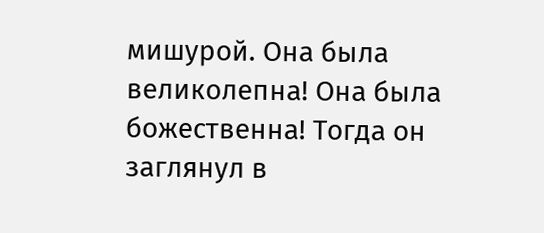мишурой. Она была великолепна! Она была божественна! Тогда он заглянул в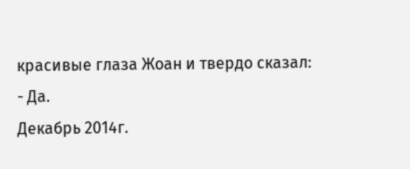красивые глаза Жоан и твердо сказал:
- Да.
Декабрь 2014г.